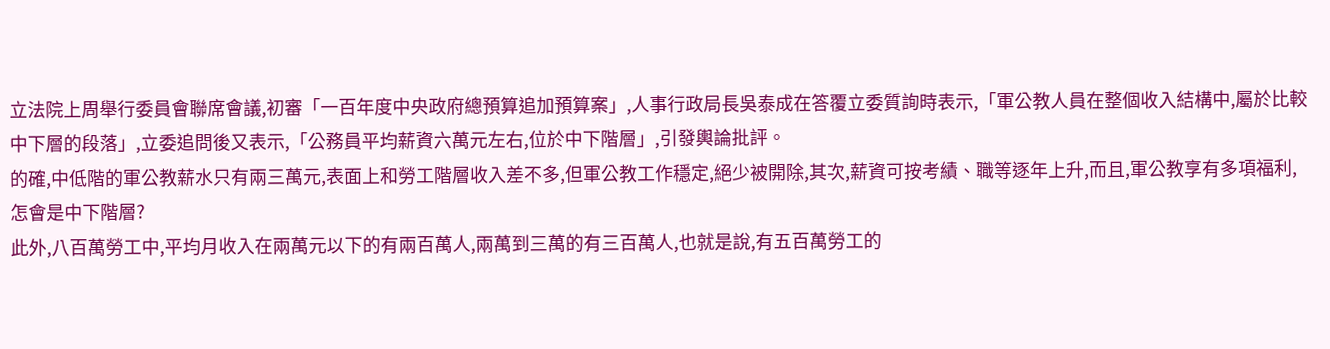立法院上周舉行委員會聯席會議,初審「一百年度中央政府總預算追加預算案」,人事行政局長吳泰成在答覆立委質詢時表示,「軍公教人員在整個收入結構中,屬於比較中下層的段落」,立委追問後又表示,「公務員平均薪資六萬元左右,位於中下階層」,引發輿論批評。
的確,中低階的軍公教薪水只有兩三萬元,表面上和勞工階層收入差不多,但軍公教工作穩定,絕少被開除,其次,薪資可按考績、職等逐年上升,而且,軍公教享有多項福利,怎會是中下階層?
此外,八百萬勞工中,平均月收入在兩萬元以下的有兩百萬人,兩萬到三萬的有三百萬人,也就是說,有五百萬勞工的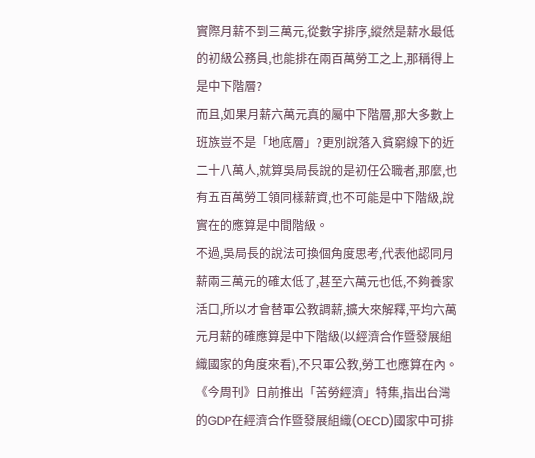實際月薪不到三萬元,從數字排序,縱然是薪水最低的初級公務員,也能排在兩百萬勞工之上,那稱得上是中下階層?
而且,如果月薪六萬元真的屬中下階層,那大多數上班族豈不是「地底層」?更別說落入貧窮線下的近二十八萬人,就算吳局長說的是初任公職者,那麼,也有五百萬勞工領同樣薪資,也不可能是中下階級,說實在的應算是中間階級。
不過,吳局長的說法可換個角度思考,代表他認同月薪兩三萬元的確太低了,甚至六萬元也低,不夠養家活口,所以才會替軍公教調薪,擴大來解釋,平均六萬元月薪的確應算是中下階級(以經濟合作暨發展組織國家的角度來看),不只軍公教,勞工也應算在內。
《今周刊》日前推出「苦勞經濟」特集,指出台灣的GDP在經濟合作暨發展組織(OECD)國家中可排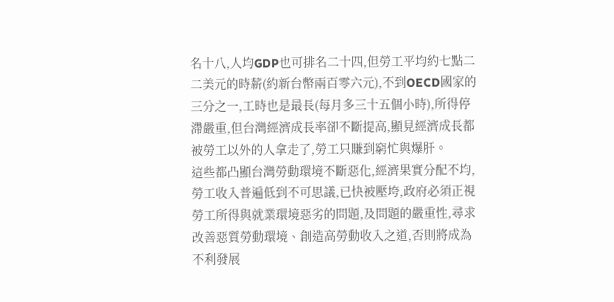名十八,人均GDP也可排名二十四,但勞工平均約七點二二美元的時薪(約新台幣兩百零六元),不到OECD國家的三分之一,工時也是最長(每月多三十五個小時),所得停滯嚴重,但台灣經濟成長率卻不斷提高,顯見經濟成長都被勞工以外的人拿走了,勞工只賺到窮忙與爆肝。
這些都凸顯台灣勞動環境不斷惡化,經濟果實分配不均,勞工收入普遍低到不可思議,已快被壓垮,政府必須正視勞工所得與就業環境惡劣的問題,及問題的嚴重性,尋求改善惡質勞動環境、創造高勞動收入之道,否則將成為不利發展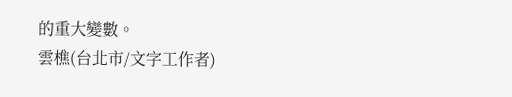的重大變數。
雲樵(台北市/文字工作者)